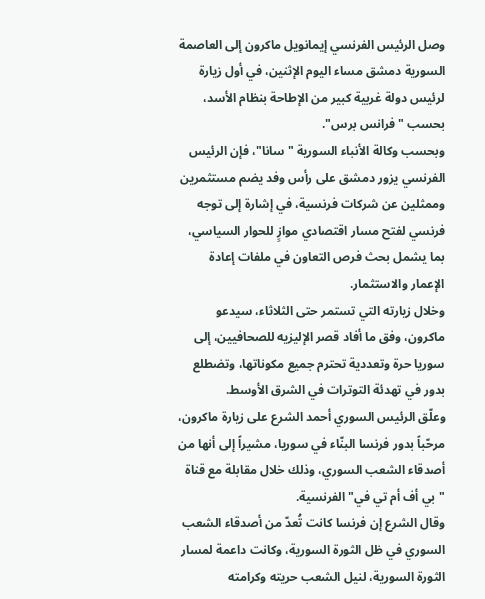وصل الرئيس الفرنسي إيمانويل ماكرون إلى العاصمة السورية دمشق مساء اليوم الإثنين، في أول زيارة لرئيس دولة غربية كبير من الإطاحة بنظام الأسد، بحسب "فرانس برس".
وبحسب وكالة الأنباء السورية "سانا"، فإن الرئيس الفرنسي يزور دمشق على رأس وفد يضم مستثمرين وممثلين عن شركات فرنسية، في إشارة إلى توجه فرنسي لفتح مسار اقتصادي موازٍ للحوار السياسي، بما يشمل بحث فرص التعاون في ملفات إعادة الإعمار والاستثمار.
وخلال زيارته التي تستمر حتى الثلاثاء، سيدعو ماكرون، وفق ما أفاد قصر الإليزيه للصحافيين، إلى سوريا حرة وتعددية تحترم جميع مكوناتها، وتضطلع بدور في تهدئة التوترات في الشرق الأوسط.
وعلّق الرئيس السوري أحمد الشرع على زيارة ماكرون، مرحّباً بدور فرنسا البنّاء في سوريا، مشيراً إلى أنها من أصدقاء الشعب السوري، وذلك خلال مقابلة مع قناة "بي أف أم تي في" الفرنسية.
وقال الشرع إن فرنسا كانت تُعدّ من أصدقاء الشعب السوري في ظل الثورة السورية، وكانت داعمة لمسار الثورة السورية، لنيل الشعب حريته وكرامته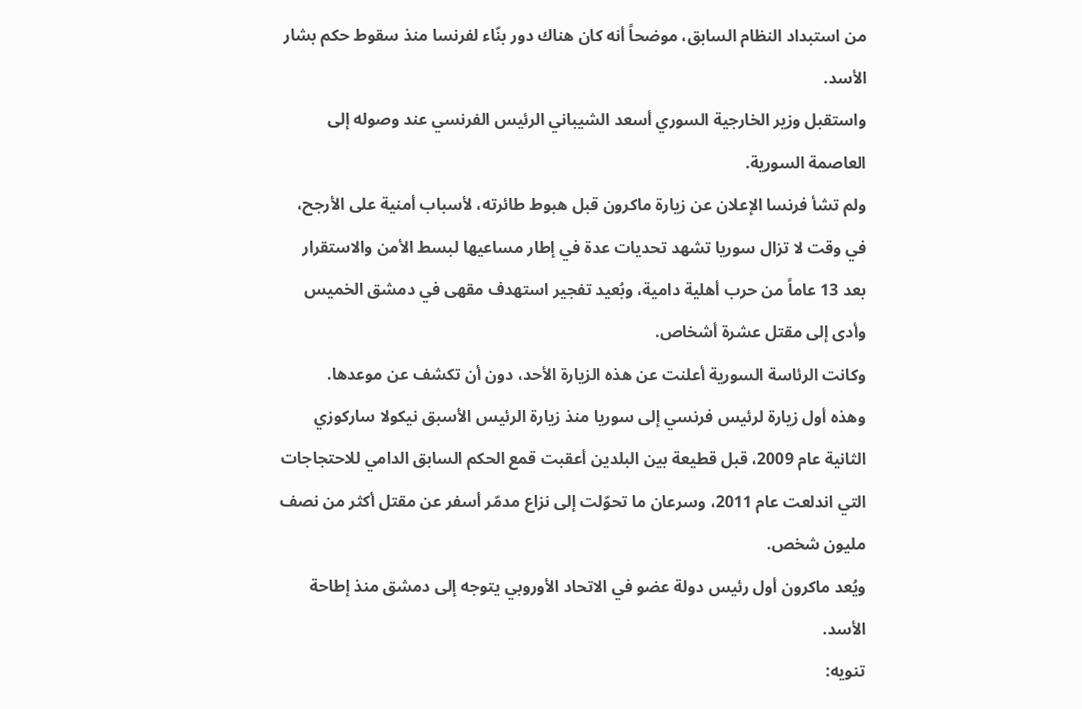من استبداد النظام السابق، موضحاً أنه كان هناك دور بنّاء لفرنسا منذ سقوط حكم بشار الأسد.
واستقبل وزير الخارجية السوري أسعد الشيباني الرئيس الفرنسي عند وصوله إلى العاصمة السورية.
ولم تشأ فرنسا الإعلان عن زيارة ماكرون قبل هبوط طائرته، لأسباب أمنية على الأرجح، في وقت لا تزال سوريا تشهد تحديات عدة في إطار مساعيها لبسط الأمن والاستقرار بعد 13 عاماً من حرب أهلية دامية، وبُعيد تفجير استهدف مقهى في دمشق الخميس وأدى إلى مقتل عشرة أشخاص.
وكانت الرئاسة السورية أعلنت عن هذه الزيارة الأحد، دون أن تكشف عن موعدها.
وهذه أول زيارة لرئيس فرنسي إلى سوريا منذ زيارة الرئيس الأسبق نيكولا ساركوزي الثانية عام 2009، قبل قطيعة بين البلدين أعقبت قمع الحكم السابق الدامي للاحتجاجات التي اندلعت عام 2011، وسرعان ما تحوّلت إلى نزاع مدمّر أسفر عن مقتل أكثر من نصف مليون شخص.
ويُعد ماكرون أول رئيس دولة عضو في الاتحاد الأوروبي يتوجه إلى دمشق منذ إطاحة الأسد.
تنويه: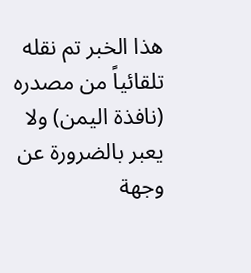هذا الخبر تم نقله تلقائياً من مصدره (نافذة اليمن) ولا يعبر بالضرورة عن وجهة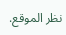نظر الموقع.